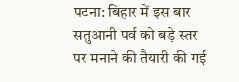पटना: बिहार में इस बार सतुआनी पर्व को बड़े स्तर पर मनाने की तैयारी की गई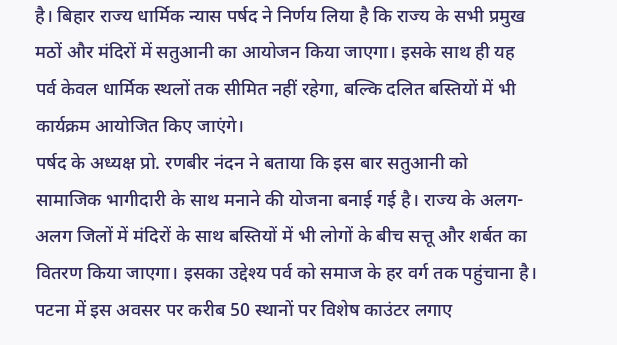है। बिहार राज्य धार्मिक न्यास पर्षद ने निर्णय लिया है कि राज्य के सभी प्रमुख मठों और मंदिरों में सतुआनी का आयोजन किया जाएगा। इसके साथ ही यह पर्व केवल धार्मिक स्थलों तक सीमित नहीं रहेगा, बल्कि दलित बस्तियों में भी कार्यक्रम आयोजित किए जाएंगे।
पर्षद के अध्यक्ष प्रो. रणबीर नंदन ने बताया कि इस बार सतुआनी को सामाजिक भागीदारी के साथ मनाने की योजना बनाई गई है। राज्य के अलग-अलग जिलों में मंदिरों के साथ बस्तियों में भी लोगों के बीच सत्तू और शर्बत का वितरण किया जाएगा। इसका उद्देश्य पर्व को समाज के हर वर्ग तक पहुंचाना है।
पटना में इस अवसर पर करीब 50 स्थानों पर विशेष काउंटर लगाए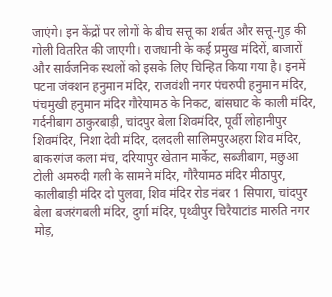जाएंगे। इन केंद्रों पर लोगों के बीच सत्तू का शर्बत और सत्तू-गुड़ की गोली वितरित की जाएगी। राजधानी के कई प्रमुख मंदिरों, बाजारों और सार्वजनिक स्थलों को इसके लिए चिन्हित किया गया है। इनमें पटना जंक्शन हनुमान मंदिर, राजवंशी नगर पंचरुपी हनुमान मंदिर, पंचमुखी हनुमान मंदिर गौरेयामठ के निकट, बांसघाट के काली मंदिर, गर्दनीबाग ठाकुरबाड़ी, चांदपुर बेला शिवमंदिर, पूर्वी लोहानीपुर शिवमंदिर, निशा देवी मंदिर, दलदली सालिमपुरअहरा शिव मंदिर, बाकरगंज कला मंच, दरियापुर खेतान मार्केट, सब्जीबाग, मछुआ टोली अमरुदी गली के सामने मंदिर, गौरैयामठ मंदिर मीठापुर, कालीबाड़ी मंदिर दो पुलवा, शिव मंदिर रोड नंबर 1 सिपारा, चांदपुर बेला बजरंगबली मंदिर, दुर्गा मंदिर, पृथ्वीपुर चिरैयाटांड मारुति नगर मोड़,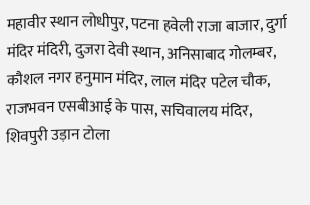महावीर स्थान लोधीपुर, पटना हवेली राजा बाजार, दुर्गा मंदिर मंदिरी, दुजरा देवी स्थान, अनिसाबाद गोलम्बर, कौशल नगर हनुमान मंदिर, लाल मंदिर पटेल चौक, राजभवन एसबीआई के पास, सचिवालय मंदिर, शिवपुरी उड़ान टोला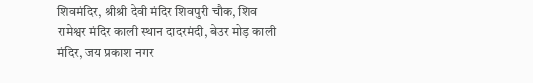शिवमंदिर, श्रीश्री देवी मंदिर शिवपुरी चौक, शिव रामेश्वर मंदिर काली स्थान दादरमंदी, बेउर मोड़ काली मंदिर, जय प्रकाश नगर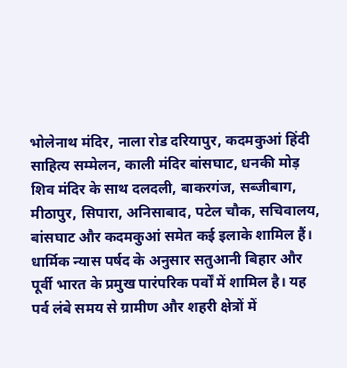भोलेनाथ मंदिर, नाला रोड दरियापुर, कदमकुआं हिंदी साहित्य सम्मेलन, काली मंदिर बांसघाट, धनकी मोड़ शिव मंदिर के साथ दलदली, बाकरगंज, सब्जीबाग, मीठापुर, सिपारा, अनिसाबाद, पटेल चौक, सचिवालय, बांसघाट और कदमकुआं समेत कई इलाके शामिल हैं।
धार्मिक न्यास पर्षद के अनुसार सतुआनी बिहार और पूर्वी भारत के प्रमुख पारंपरिक पर्वों में शामिल है। यह पर्व लंबे समय से ग्रामीण और शहरी क्षेत्रों में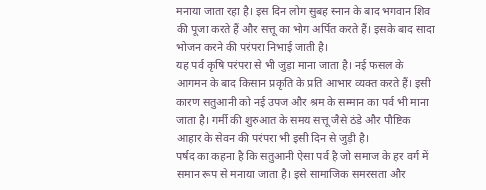मनाया जाता रहा है। इस दिन लोग सुबह स्नान के बाद भगवान शिव की पूजा करते हैं और सत्तू का भोग अर्पित करते हैं। इसके बाद सादा भोजन करने की परंपरा निभाई जाती है।
यह पर्व कृषि परंपरा से भी जुड़ा माना जाता है। नई फसल के आगमन के बाद किसान प्रकृति के प्रति आभार व्यक्त करते हैं। इसी कारण सतुआनी को नई उपज और श्रम के सम्मान का पर्व भी माना जाता है। गर्मी की शुरुआत के समय सत्तू जैसे ठंडे और पौष्टिक आहार के सेवन की परंपरा भी इसी दिन से जुड़ी है।
पर्षद का कहना है कि सतुआनी ऐसा पर्व है जो समाज के हर वर्ग में समान रूप से मनाया जाता है। इसे सामाजिक समरसता और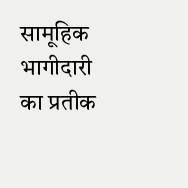सामूहिक भागीदारी का प्रतीक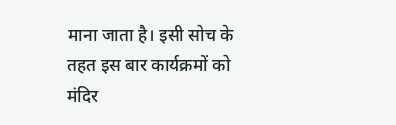माना जाता है। इसी सोच के तहत इस बार कार्यक्रमों को मंदिर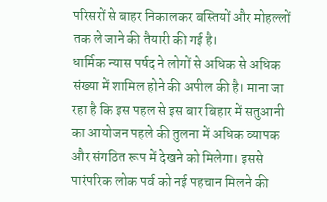परिसरों से बाहर निकालकर बस्तियों और मोहल्लों तक ले जाने की तैयारी की गई है।
धार्मिक न्यास पर्षद ने लोगों से अधिक से अधिक संख्या में शामिल होने की अपील की है। माना जा रहा है कि इस पहल से इस बार बिहार में सतुआनी का आयोजन पहले की तुलना में अधिक व्यापक और संगठित रूप में देखने को मिलेगा। इससे पारंपरिक लोक पर्व को नई पहचान मिलने की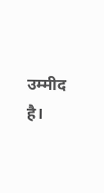उम्मीद है।